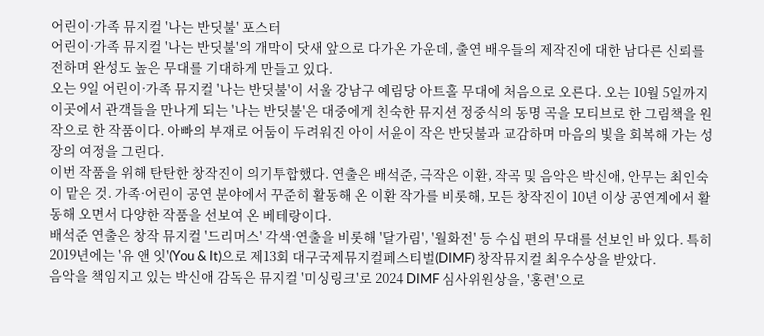어린이·가족 뮤지컬 '나는 반딧불' 포스터
어린이·가족 뮤지컬 '나는 반딧불'의 개막이 닷새 앞으로 다가온 가운데, 출연 배우들의 제작진에 대한 남다른 신뢰를 전하며 완성도 높은 무대를 기대하게 만들고 있다.
오는 9일 어린이·가족 뮤지컬 '나는 반딧불'이 서울 강남구 예림당 아트홀 무대에 처음으로 오른다. 오는 10월 5일까지 이곳에서 관객들을 만나게 되는 '나는 반딧불'은 대중에게 친숙한 뮤지션 정중식의 동명 곡을 모티브로 한 그림책을 원작으로 한 작품이다. 아빠의 부재로 어둠이 두려워진 아이 서윤이 작은 반딧불과 교감하며 마음의 빛을 회복해 가는 성장의 여정을 그린다.
이번 작품을 위해 탄탄한 창작진이 의기투합했다. 연출은 배석준, 극작은 이환, 작곡 및 음악은 박신애, 안무는 최인숙이 맡은 것. 가족·어린이 공연 분야에서 꾸준히 활동해 온 이환 작가를 비롯해, 모든 창작진이 10년 이상 공연계에서 활동해 오면서 다양한 작품을 선보여 온 베테랑이다.
배석준 연출은 창작 뮤지컬 '드리머스' 각색·연출을 비롯해 '달가림', '월화전' 등 수십 편의 무대를 선보인 바 있다. 특히 2019년에는 '유 앤 잇'(You & It)으로 제13회 대구국제뮤지컬페스티벌(DIMF) 창작뮤지컬 최우수상을 받았다.
음악을 책임지고 있는 박신애 감독은 뮤지컬 '미싱링크'로 2024 DIMF 심사위원상을, '홍련'으로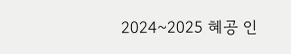2024~2025 혜공 인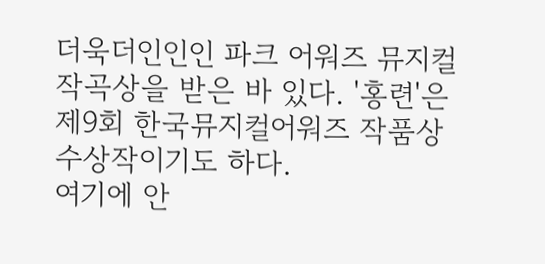더욱더인인인 파크 어워즈 뮤지컬 작곡상을 받은 바 있다. '홍련'은 제9회 한국뮤지컬어워즈 작품상 수상작이기도 하다.
여기에 안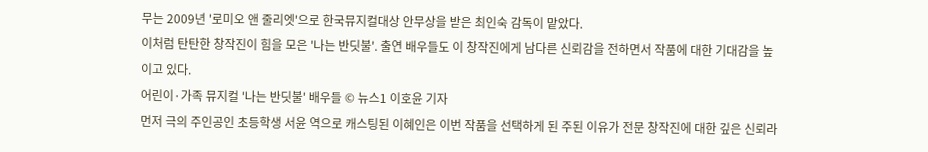무는 2009년 '로미오 앤 줄리엣'으로 한국뮤지컬대상 안무상을 받은 최인숙 감독이 맡았다.
이처럼 탄탄한 창작진이 힘을 모은 '나는 반딧불'. 출연 배우들도 이 창작진에게 남다른 신뢰감을 전하면서 작품에 대한 기대감을 높이고 있다.
어린이·가족 뮤지컬 '나는 반딧불' 배우들 © 뉴스1 이호윤 기자
먼저 극의 주인공인 초등학생 서윤 역으로 캐스팅된 이혜인은 이번 작품을 선택하게 된 주된 이유가 전문 창작진에 대한 깊은 신뢰라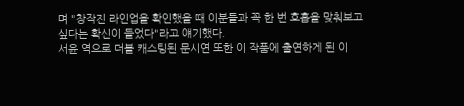며 "창작진 라인업을 확인했을 때 이분들과 꼭 한 번 호흡을 맞춰보고 싶다는 확신이 들었다"라고 얘기했다.
서윤 역으로 더블 캐스팅된 문시연 또한 이 작품에 출연하게 된 이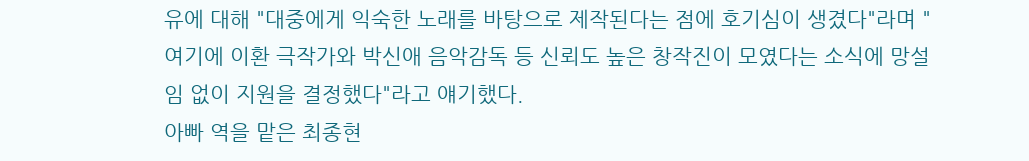유에 대해 "대중에게 익숙한 노래를 바탕으로 제작된다는 점에 호기심이 생겼다"라며 "여기에 이환 극작가와 박신애 음악감독 등 신뢰도 높은 창작진이 모였다는 소식에 망설임 없이 지원을 결정했다"라고 얘기했다.
아빠 역을 맡은 최종현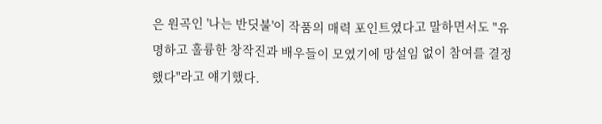은 원곡인 '나는 반딧불'이 작품의 매력 포인트였다고 말하면서도 "유명하고 훌륭한 창작진과 배우들이 모였기에 망설임 없이 참여를 결정했다"라고 얘기했다.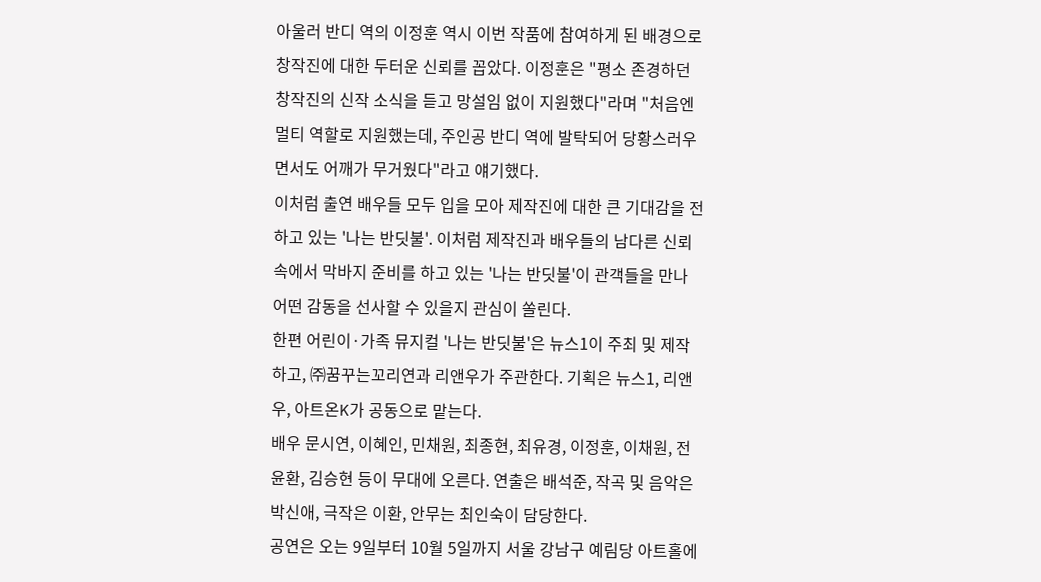아울러 반디 역의 이정훈 역시 이번 작품에 참여하게 된 배경으로 창작진에 대한 두터운 신뢰를 꼽았다. 이정훈은 "평소 존경하던 창작진의 신작 소식을 듣고 망설임 없이 지원했다"라며 "처음엔 멀티 역할로 지원했는데, 주인공 반디 역에 발탁되어 당황스러우면서도 어깨가 무거웠다"라고 얘기했다.
이처럼 출연 배우들 모두 입을 모아 제작진에 대한 큰 기대감을 전하고 있는 '나는 반딧불'. 이처럼 제작진과 배우들의 남다른 신뢰 속에서 막바지 준비를 하고 있는 '나는 반딧불'이 관객들을 만나 어떤 감동을 선사할 수 있을지 관심이 쏠린다.
한편 어린이·가족 뮤지컬 '나는 반딧불'은 뉴스1이 주최 및 제작하고, ㈜꿈꾸는꼬리연과 리앤우가 주관한다. 기획은 뉴스1, 리앤우, 아트온K가 공동으로 맡는다.
배우 문시연, 이혜인, 민채원, 최종현, 최유경, 이정훈, 이채원, 전윤환, 김승현 등이 무대에 오른다. 연출은 배석준, 작곡 및 음악은 박신애, 극작은 이환, 안무는 최인숙이 담당한다.
공연은 오는 9일부터 10월 5일까지 서울 강남구 예림당 아트홀에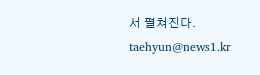서 펼쳐진다.
taehyun@news1.kr